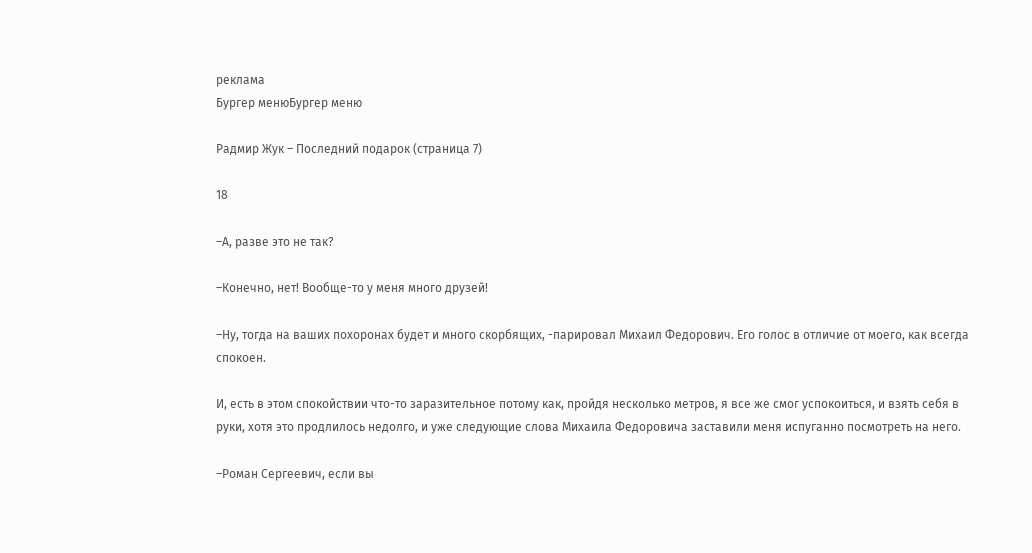реклама
Бургер менюБургер меню

Радмир Жук – Последний подарок (страница 7)

18

–А, разве это не так?

–Конечно, нет! Вообще-то у меня много друзей!

–Ну, тогда на ваших похоронах будет и много скорбящих, -парировал Михаил Федорович. Его голос в отличие от моего, как всегда спокоен.

И, есть в этом спокойствии что-то заразительное потому как, пройдя несколько метров, я все же смог успокоиться, и взять себя в руки, хотя это продлилось недолго, и уже следующие слова Михаила Федоровича заставили меня испуганно посмотреть на него.

–Роман Сергеевич, если вы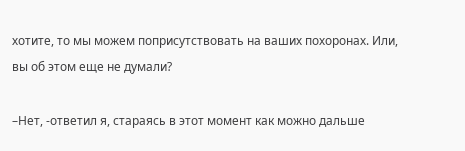хотите, то мы можем поприсутствовать на ваших похоронах. Или, вы об этом еще не думали?

–Нет, -ответил я, стараясь в этот момент как можно дальше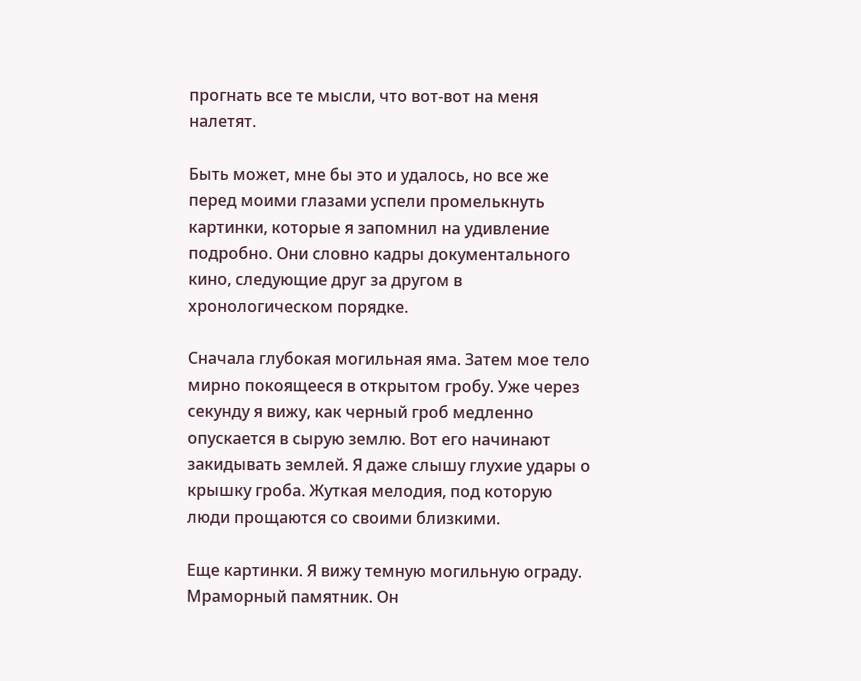прогнать все те мысли, что вот-вот на меня налетят.

Быть может, мне бы это и удалось, но все же перед моими глазами успели промелькнуть картинки, которые я запомнил на удивление подробно. Они словно кадры документального кино, следующие друг за другом в хронологическом порядке.

Сначала глубокая могильная яма. Затем мое тело мирно покоящееся в открытом гробу. Уже через секунду я вижу, как черный гроб медленно опускается в сырую землю. Вот его начинают закидывать землей. Я даже слышу глухие удары о крышку гроба. Жуткая мелодия, под которую люди прощаются со своими близкими.

Еще картинки. Я вижу темную могильную ограду. Мраморный памятник. Он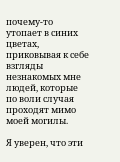почему-то утопает в синих цветах, приковывая к себе взгляды незнакомых мне людей, которые по воли случая проходят мимо моей могилы.

Я уверен, что эти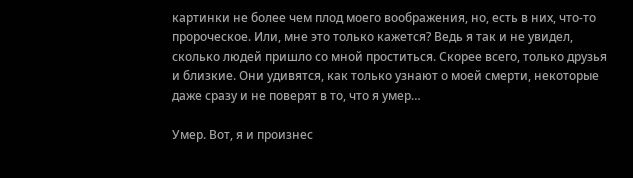картинки не более чем плод моего воображения, но, есть в них, что-то пророческое. Или, мне это только кажется? Ведь я так и не увидел, сколько людей пришло со мной проститься. Скорее всего, только друзья и близкие. Они удивятся, как только узнают о моей смерти, некоторые даже сразу и не поверят в то, что я умер…

Умер. Вот, я и произнес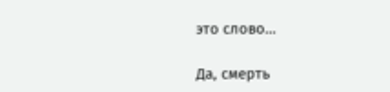это слово…

Да, смерть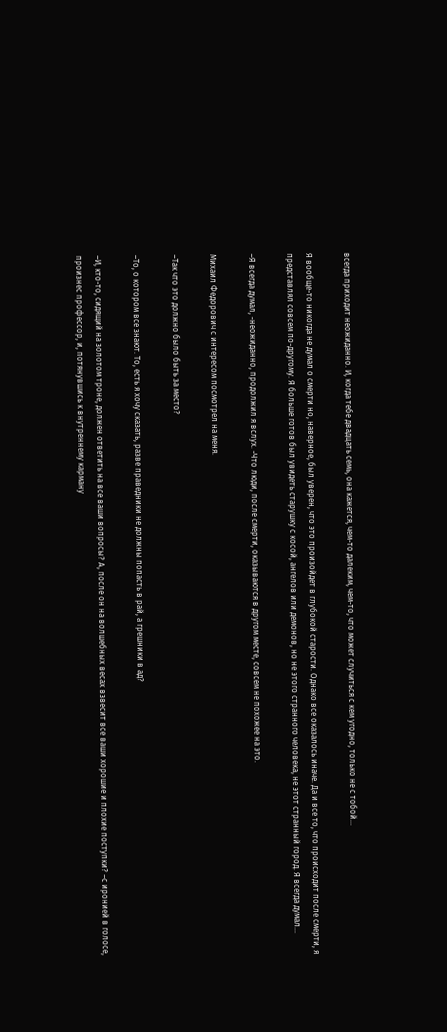всегда приходит неожиданно. И, когда тебе двадцать семь, она кажется, чем-то далеким, чем-то, что может случиться с кем угодно, только не с тобой…

Я вообще-то никогда не думал о смерти но, наверное, был уверен, что это произойдет в глубокой старости. Однако все оказалось иначе. Да и все то, что происходит после смерти, я представлял совсем по-другому. Я больше готов был увидеть старушку с косой, ангелов или демонов, но не этого странного человека, не этот странный город. Я всегда думал…

–Я всегда думал, -неожиданно, продолжил я вслух. -Что люди, после смерти, оказываются в другом месте, совсем не похожее на это.

Михаил Федорович с интересом посмотрел на меня.

–Так что это должно было быть за место?

–То, о котором все знают. То, есть я хочу сказать, разве праведники не должны попасть в рай, а грешники в ад?

–И, кто-то, сидящий на золотом троне, должен ответить на все ваши вопросы? А, после он на волшебных весах взвесит все ваши хорошие и плохие поступки? –с иронией в голосе, произнес профессор, и, потянувшись к внутреннему карману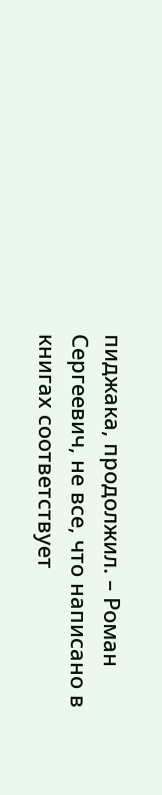пиджака, продолжил. – Роман Сергеевич, не все, что написано в книгах соответствует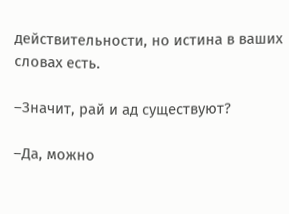действительности, но истина в ваших словах есть.

–Значит, рай и ад существуют?

–Да, можно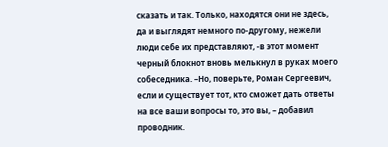сказать и так. Только, находятся они не здесь, да и выглядят немного по-другому, нежели люди себе их представляют, -в этот момент черный блокнот вновь мелькнул в руках моего собеседника. –Но, поверьте, Роман Сергеевич, если и существует тот, кто сможет дать ответы на все ваши вопросы то, это вы, – добавил проводник.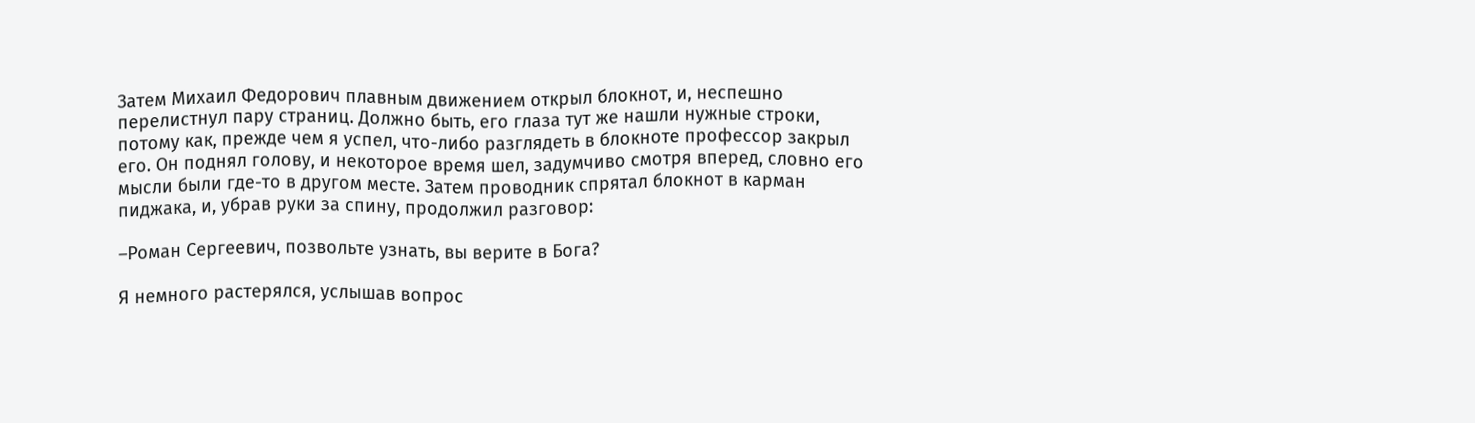Затем Михаил Федорович плавным движением открыл блокнот, и, неспешно перелистнул пару страниц. Должно быть, его глаза тут же нашли нужные строки, потому как, прежде чем я успел, что-либо разглядеть в блокноте профессор закрыл его. Он поднял голову, и некоторое время шел, задумчиво смотря вперед, словно его мысли были где-то в другом месте. Затем проводник спрятал блокнот в карман пиджака, и, убрав руки за спину, продолжил разговор:

–Роман Сергеевич, позвольте узнать, вы верите в Бога?

Я немного растерялся, услышав вопрос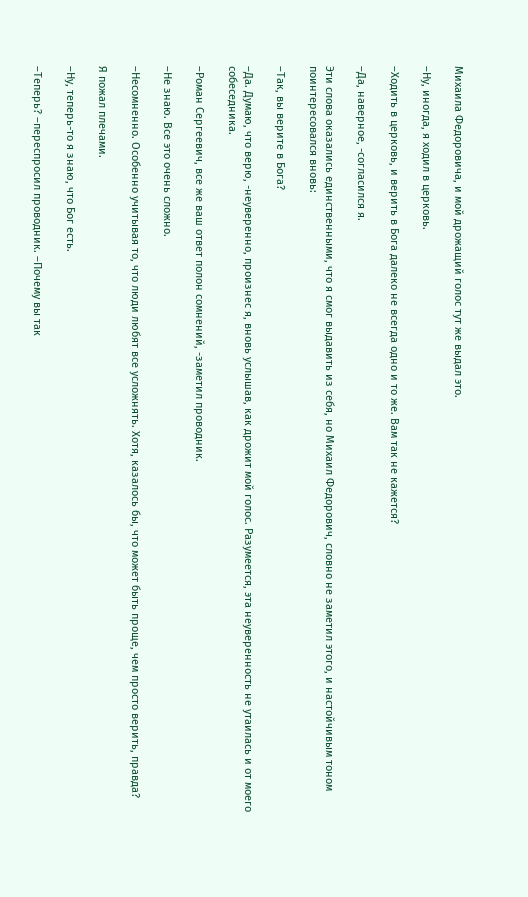Михаила Федоровича, и мой дрожащий голос тут же выдал это.

–Ну, иногда, я ходил в церковь.

–Ходить в церковь, и верить в Бога далеко не всегда одно и то же. Вам так не кажется?

–Да, наверное, -согласился я.

Эти слова оказались единственными, что я смог выдавить из себя, но Михаил Федорович, словно не заметил этого, и настойчивым тоном поинтересовался вновь:

–Так, вы верите в Бога?

–Да. Думаю, что верю, -неуверенно, произнес я, вновь услышав, как дрожит мой голос. Разумеется, эта неуверенность не утаилась и от моего собеседника.

–Роман Сергеевич, все же ваш ответ полон сомнений, -заметил проводник.

–Не знаю. Все это очень сложно.

–Несомненно. Особенно учитывая то, что люди любят все усложнять. Хотя, казалось бы, что может быть проще, чем просто верить, правда?

Я пожал плечами.

–Ну, теперь-то я знаю, что Бог есть.

–Теперь? –переспросил проводник. –Почему вы так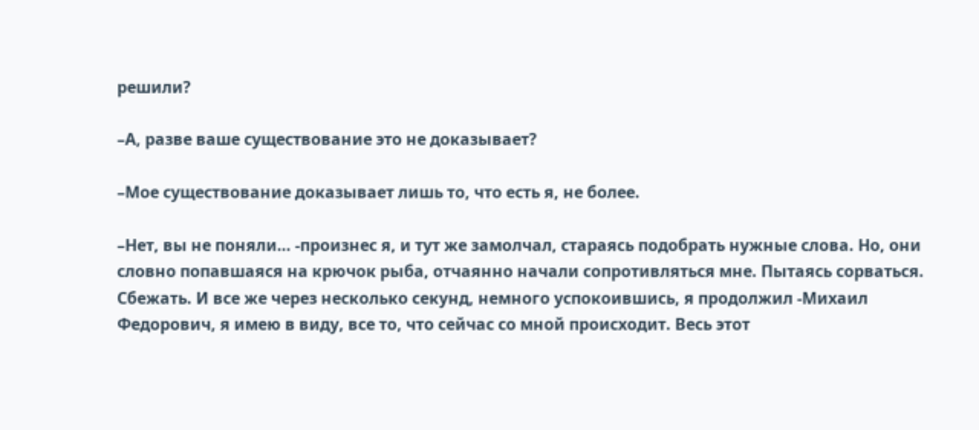решили?

–А, разве ваше существование это не доказывает?

–Мое существование доказывает лишь то, что есть я, не более.

–Нет, вы не поняли… -произнес я, и тут же замолчал, стараясь подобрать нужные слова. Но, они словно попавшаяся на крючок рыба, отчаянно начали сопротивляться мне. Пытаясь сорваться. Сбежать. И все же через несколько секунд, немного успокоившись, я продолжил -Михаил Федорович, я имею в виду, все то, что сейчас со мной происходит. Весь этот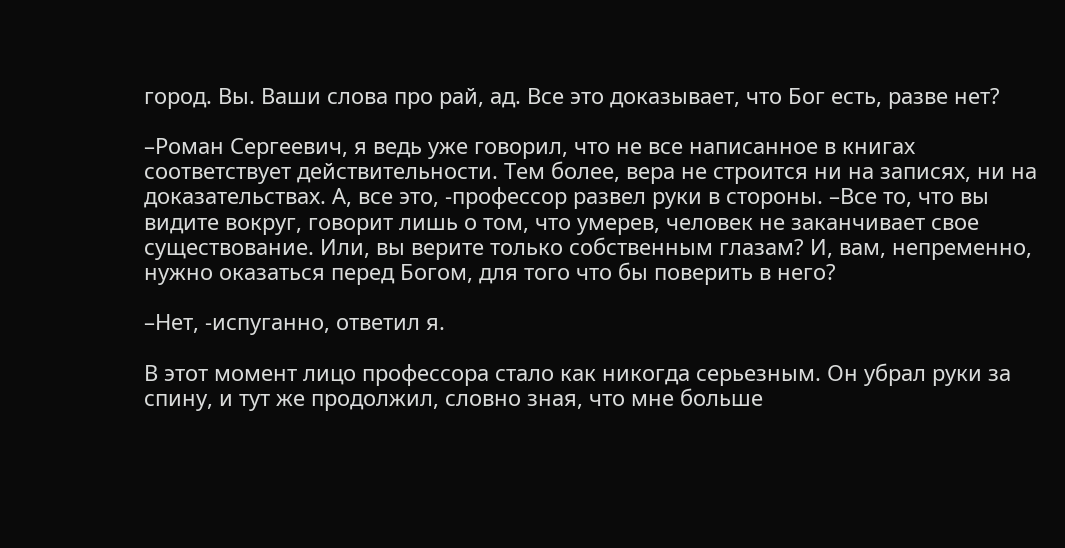город. Вы. Ваши слова про рай, ад. Все это доказывает, что Бог есть, разве нет?

–Роман Сергеевич, я ведь уже говорил, что не все написанное в книгах соответствует действительности. Тем более, вера не строится ни на записях, ни на доказательствах. А, все это, -профессор развел руки в стороны. –Все то, что вы видите вокруг, говорит лишь о том, что умерев, человек не заканчивает свое существование. Или, вы верите только собственным глазам? И, вам, непременно, нужно оказаться перед Богом, для того что бы поверить в него?

–Нет, -испуганно, ответил я.

В этот момент лицо профессора стало как никогда серьезным. Он убрал руки за спину, и тут же продолжил, словно зная, что мне больше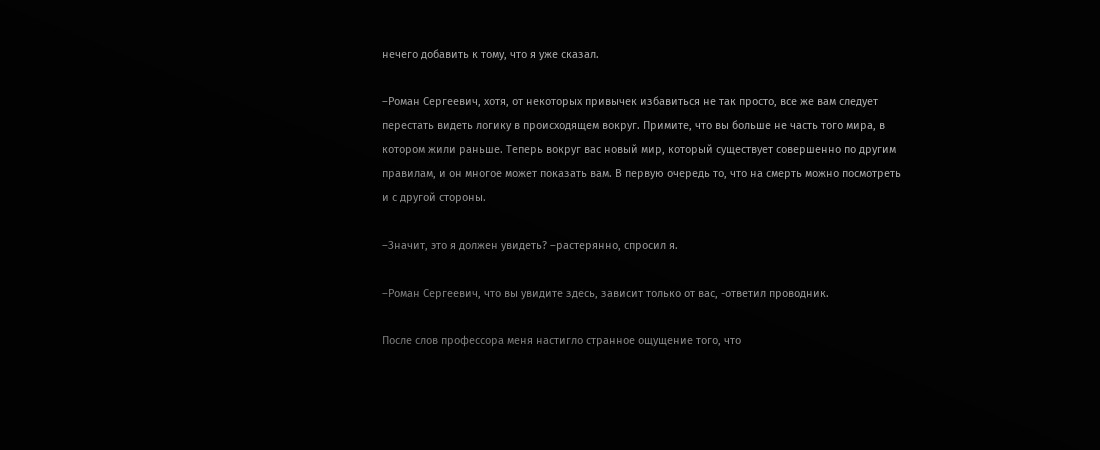нечего добавить к тому, что я уже сказал.

–Роман Сергеевич, хотя, от некоторых привычек избавиться не так просто, все же вам следует перестать видеть логику в происходящем вокруг. Примите, что вы больше не часть того мира, в котором жили раньше. Теперь вокруг вас новый мир, который существует совершенно по другим правилам, и он многое может показать вам. В первую очередь то, что на смерть можно посмотреть и с другой стороны.

–Значит, это я должен увидеть? –растерянно, спросил я.

–Роман Сергеевич, что вы увидите здесь, зависит только от вас, -ответил проводник.

После слов профессора меня настигло странное ощущение того, что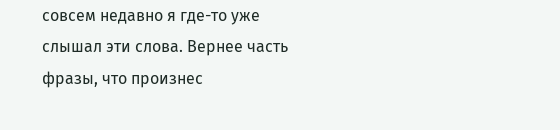совсем недавно я где-то уже слышал эти слова. Вернее часть фразы, что произнес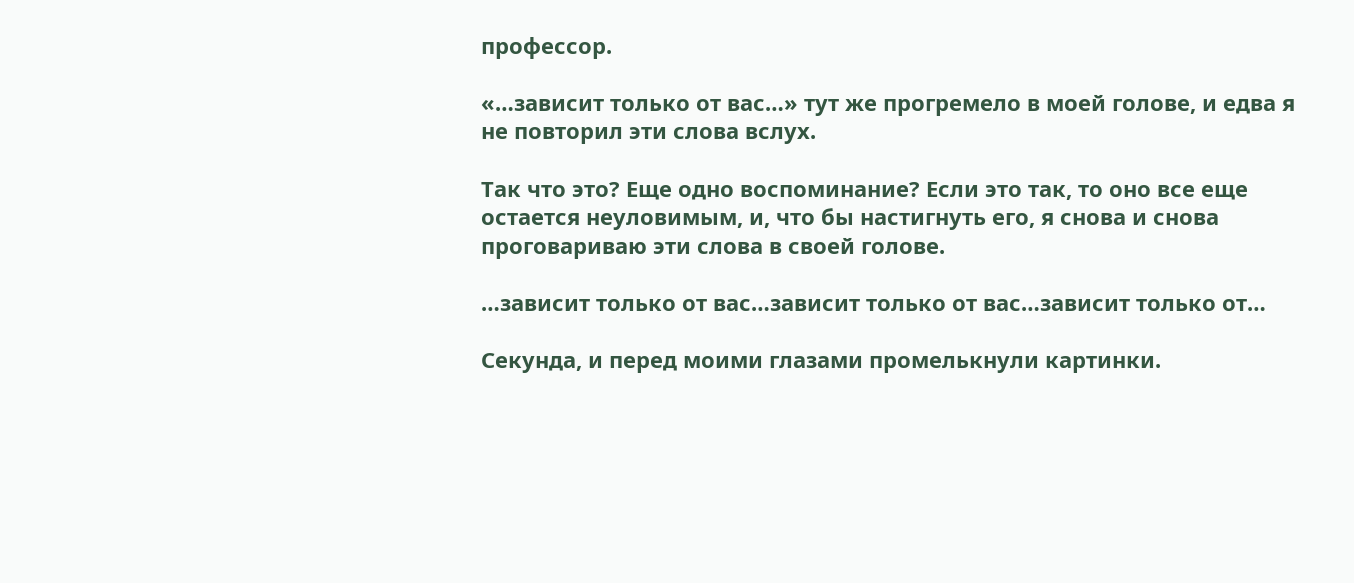профессор.

«…зависит только от вас…» тут же прогремело в моей голове, и едва я не повторил эти слова вслух.

Так что это? Еще одно воспоминание? Если это так, то оно все еще остается неуловимым, и, что бы настигнуть его, я снова и снова проговариваю эти слова в своей голове.

…зависит только от вас…зависит только от вас…зависит только от…

Секунда, и перед моими глазами промелькнули картинки.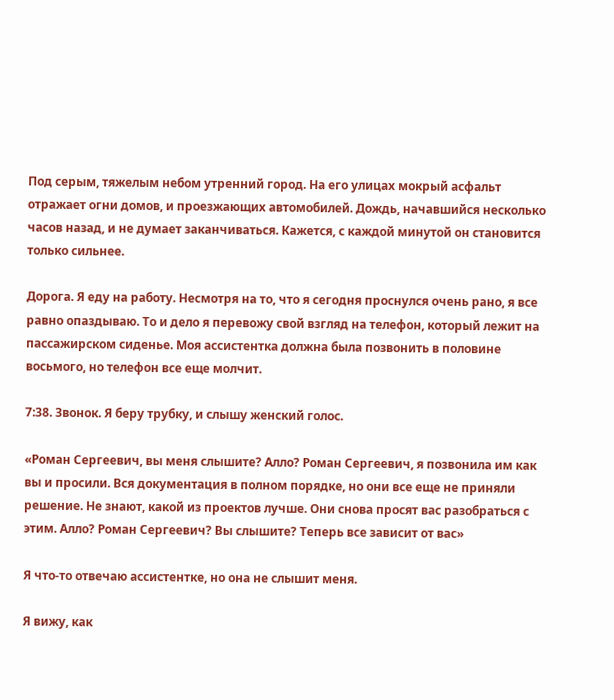Под серым, тяжелым небом утренний город. На его улицах мокрый асфальт отражает огни домов, и проезжающих автомобилей. Дождь, начавшийся несколько часов назад, и не думает заканчиваться. Кажется, с каждой минутой он становится только сильнее.

Дорога. Я еду на работу. Несмотря на то, что я сегодня проснулся очень рано, я все равно опаздываю. То и дело я перевожу свой взгляд на телефон, который лежит на пассажирском сиденье. Моя ассистентка должна была позвонить в половине восьмого, но телефон все еще молчит.

7:38. Звонок. Я беру трубку, и слышу женский голос.

«Роман Сергеевич, вы меня слышите? Алло? Роман Сергеевич, я позвонила им как вы и просили. Вся документация в полном порядке, но они все еще не приняли решение. Не знают, какой из проектов лучше. Они снова просят вас разобраться с этим. Алло? Роман Сергеевич? Вы слышите? Теперь все зависит от вас»

Я что-то отвечаю ассистентке, но она не слышит меня.

Я вижу, как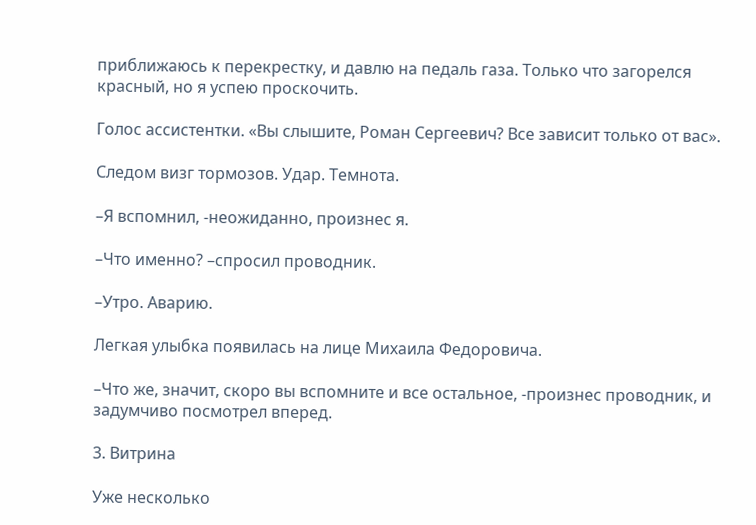приближаюсь к перекрестку, и давлю на педаль газа. Только что загорелся красный, но я успею проскочить.

Голос ассистентки. «Вы слышите, Роман Сергеевич? Все зависит только от вас».

Следом визг тормозов. Удар. Темнота.

–Я вспомнил, -неожиданно, произнес я.

–Что именно? –спросил проводник.

–Утро. Аварию.

Легкая улыбка появилась на лице Михаила Федоровича.

–Что же, значит, скоро вы вспомните и все остальное, -произнес проводник, и задумчиво посмотрел вперед.

3. Витрина

Уже несколько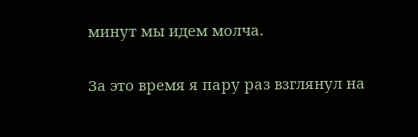минут мы идем молча.

За это время я пару раз взглянул на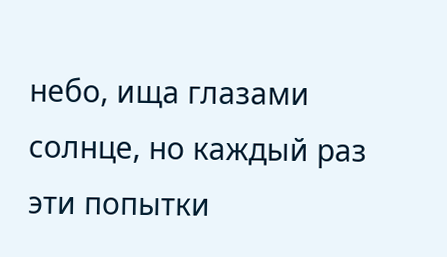небо, ища глазами солнце, но каждый раз эти попытки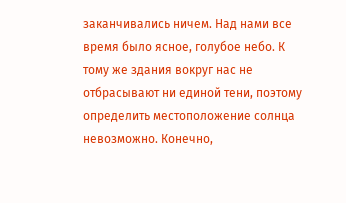заканчивались ничем. Над нами все время было ясное, голубое небо. К тому же здания вокруг нас не отбрасывают ни единой тени, поэтому определить местоположение солнца невозможно. Конечно,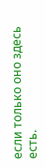если только оно здесь есть.